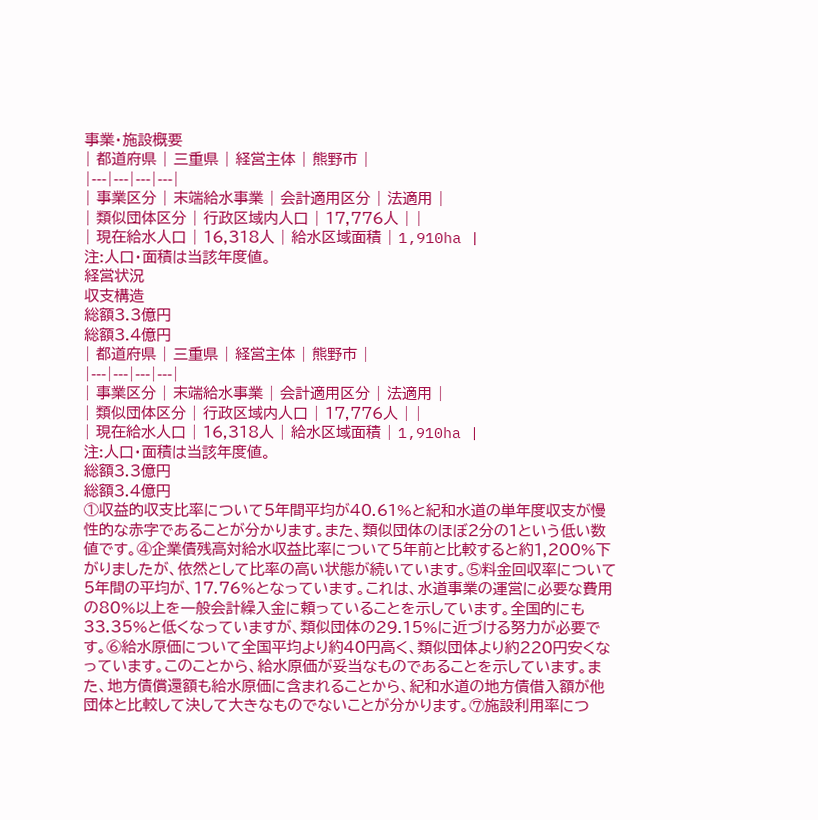事業・施設概要
| 都道府県 | 三重県 | 経営主体 | 熊野市 |
|---|---|---|---|
| 事業区分 | 末端給水事業 | 会計適用区分 | 法適用 |
| 類似団体区分 | 行政区域内人口 | 17,776人 | |
| 現在給水人口 | 16,318人 | 給水区域面積 | 1,910ha |
注:人口・面積は当該年度値。
経営状況
収支構造
総額3.3億円
総額3.4億円
| 都道府県 | 三重県 | 経営主体 | 熊野市 |
|---|---|---|---|
| 事業区分 | 末端給水事業 | 会計適用区分 | 法適用 |
| 類似団体区分 | 行政区域内人口 | 17,776人 | |
| 現在給水人口 | 16,318人 | 給水区域面積 | 1,910ha |
注:人口・面積は当該年度値。
総額3.3億円
総額3.4億円
①収益的収支比率について5年間平均が40.61%と紀和水道の単年度収支が慢性的な赤字であることが分かります。また、類似団体のほぼ2分の1という低い数値です。④企業債残高対給水収益比率について5年前と比較すると約1,200%下がりましたが、依然として比率の高い状態が続いています。⑤料金回収率について5年間の平均が、17.76%となっています。これは、水道事業の運営に必要な費用の80%以上を一般会計繰入金に頼っていることを示しています。全国的にも33.35%と低くなっていますが、類似団体の29.15%に近づける努力が必要です。⑥給水原価について全国平均より約40円高く、類似団体より約220円安くなっています。このことから、給水原価が妥当なものであることを示しています。また、地方債償還額も給水原価に含まれることから、紀和水道の地方債借入額が他団体と比較して決して大きなものでないことが分かります。⑦施設利用率につ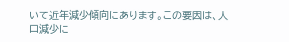いて近年減少傾向にあります。この要因は、人口減少に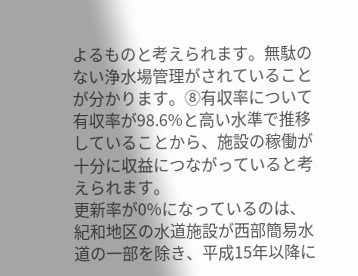よるものと考えられます。無駄のない浄水場管理がされていることが分かります。⑧有収率について有収率が98.6%と高い水準で推移していることから、施設の稼働が十分に収益につながっていると考えられます。
更新率が0%になっているのは、紀和地区の水道施設が西部簡易水道の一部を除き、平成15年以降に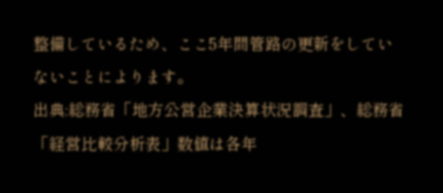整備しているため、ここ5年間管路の更新をしていないことによります。
出典:総務省「地方公営企業決算状況調査」、総務省「経営比較分析表」数値は各年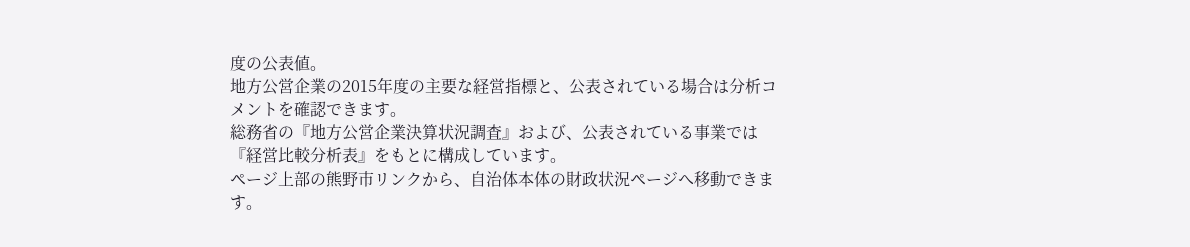度の公表値。
地方公営企業の2015年度の主要な経営指標と、公表されている場合は分析コメントを確認できます。
総務省の『地方公営企業決算状況調査』および、公表されている事業では『経営比較分析表』をもとに構成しています。
ページ上部の熊野市リンクから、自治体本体の財政状況ページへ移動できます。